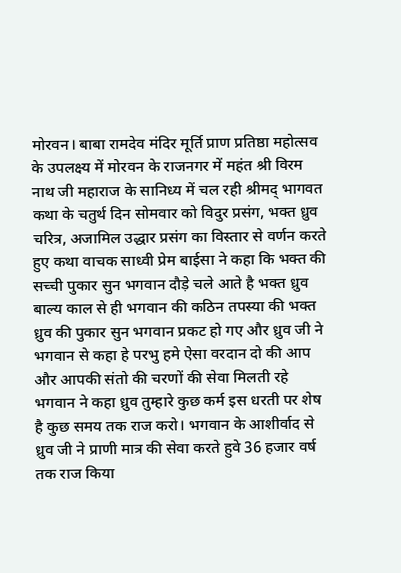मोरवन। बाबा रामदेव मंदिर मूर्ति प्राण प्रतिष्ठा महोत्सव के उपलक्ष्य में मोरवन के राजनगर में महंत श्री विरम नाथ जी महाराज के सानिध्य में चल रही श्रीमद् भागवत कथा के चतुर्थ दिन सोमवार को विदुर प्रसंग, भक्त ध्रुव चरित्र, अजामिल उद्धार प्रसंग का विस्तार से वर्णन करते हुए कथा वाचक साध्वी प्रेम बाईसा ने कहा कि भक्त की सच्ची पुकार सुन भगवान दौड़े चले आते है भक्त ध्रुव बाल्य काल से ही भगवान की कठिन तपस्या की भक्त ध्रुव की पुकार सुन भगवान प्रकट हो गए और ध्रुव जी ने भगवान से कहा हे परभु हमे ऐसा वरदान दो की आप और आपकी संतो की चरणों की सेवा मिलती रहे भगवान ने कहा ध्रुव तुम्हारे कुछ कर्म इस धरती पर शेष है कुछ समय तक राज करो। भगवान के आशीर्वाद से ध्रुव जी ने प्राणी मात्र की सेवा करते हुवे 36 हजार वर्ष तक राज किया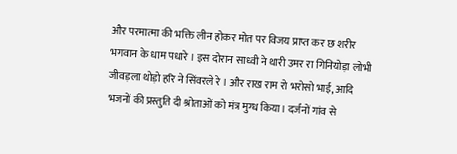और परमात्मा की भक्ति लीन होकर मोत पर विजय प्राप्त कर छ शरीर भगवान के धाम पधारे । इस दोरान साध्वी ने थारी उमर रा गिनियोड़ा लोभी जीवड़ला थोड़ो हरि ने सिंवरले रे । और राख राम रो भरोसो भाई, आदि भजनों की प्रस्तुति दी श्रोताओं को मंत्र मुग्ध किया। दर्जनों गांव से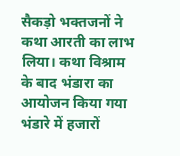सैकड़ो भक्तजनों ने कथा आरती का लाभ लिया। कथा विश्राम के बाद भंडारा का आयोजन किया गया भंडारे में हजारों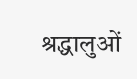श्रद्धालुओं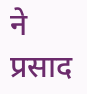ने प्रसाद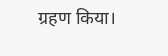ग्रहण किया।